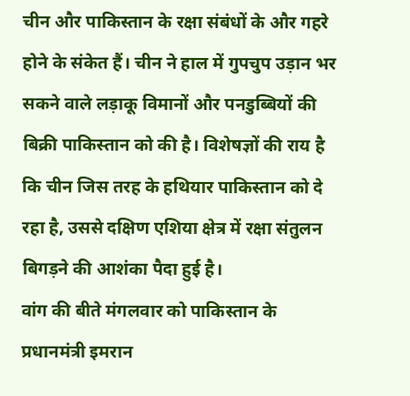चीन और पाकिस्तान के रक्षा संबंधों के और गहरे होने के संकेत हैं। चीन ने हाल में गुपचुप उड़ान भर सकने वाले लड़ाकू विमानों और पनडुब्बियों की बिक्री पाकिस्तान को की है। विशेषज्ञों की राय है कि चीन जिस तरह के हथियार पाकिस्तान को दे रहा है, उससे दक्षिण एशिया क्षेत्र में रक्षा संतुलन बिगड़ने की आशंका पैदा हुई है।
वांग की बीते मंगलवार को पाकिस्तान के प्रधानमंत्री इमरान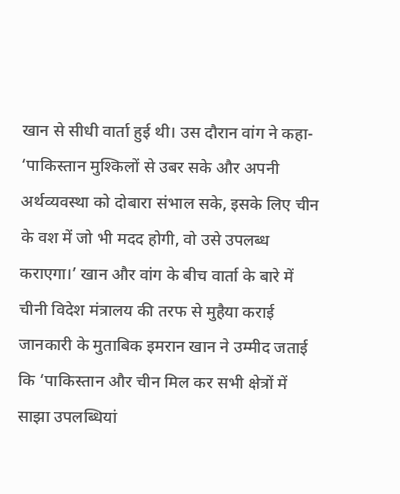खान से सीधी वार्ता हुई थी। उस दौरान वांग ने कहा- ‘पाकिस्तान मुश्किलों से उबर सके और अपनी अर्थव्यवस्था को दोबारा संभाल सके, इसके लिए चीन के वश में जो भी मदद होगी, वो उसे उपलब्ध कराएगा।’ खान और वांग के बीच वार्ता के बारे में चीनी विदेश मंत्रालय की तरफ से मुहैया कराई जानकारी के मुताबिक इमरान खान ने उम्मीद जताई कि ‘पाकिस्तान और चीन मिल कर सभी क्षेत्रों में साझा उपलब्धियां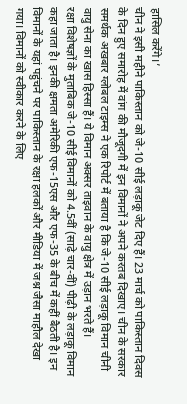हासिल करेंगे।’
चीन ने इसी महीने पाकिस्तान को जे-10 सीई लड़ाकू जेट दिए हैं। 23 मार्च को पाकिस्तान दिवस के दिन हुए समारोह में वांग की मौजूदगी में इन विमानों ने अपने करतब दिखाए। चीन के सरकार समर्थक अखबार ग्लोबल टाइम्स ने एक रिपोर्ट में बताया है कि जे-10 सीई लड़ाकू विमान चीनी वायु सेना का खास हिस्सा हैं। ये विमान अक्सर ताइवान के वायु क्षेत्र में उड़ान भरते हैं।
रक्षा विशेषज्ञों के मुताबिक जे-10 सीई विमानों को 4.5वीं (साढ़े चार-वीं) पीढ़ी के लड़ाकू विमान कहा जाता है। इनकी क्षमता अमेरिकी एफ-15एस और एफ-35 के बीच में कहीं बैठती है। इन विमानों के यहां पहुंचने पर पाकिस्तान के रक्षा हलकों और मीडिया में जश्न जैसा माहौल देखा गया। विमानों को स्वीकार करने के लिए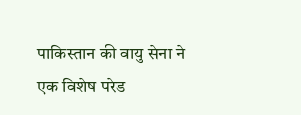पाकिस्तान की वायु सेना ने एक विशेष परेड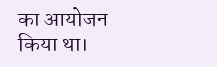का आयोजन किया था।